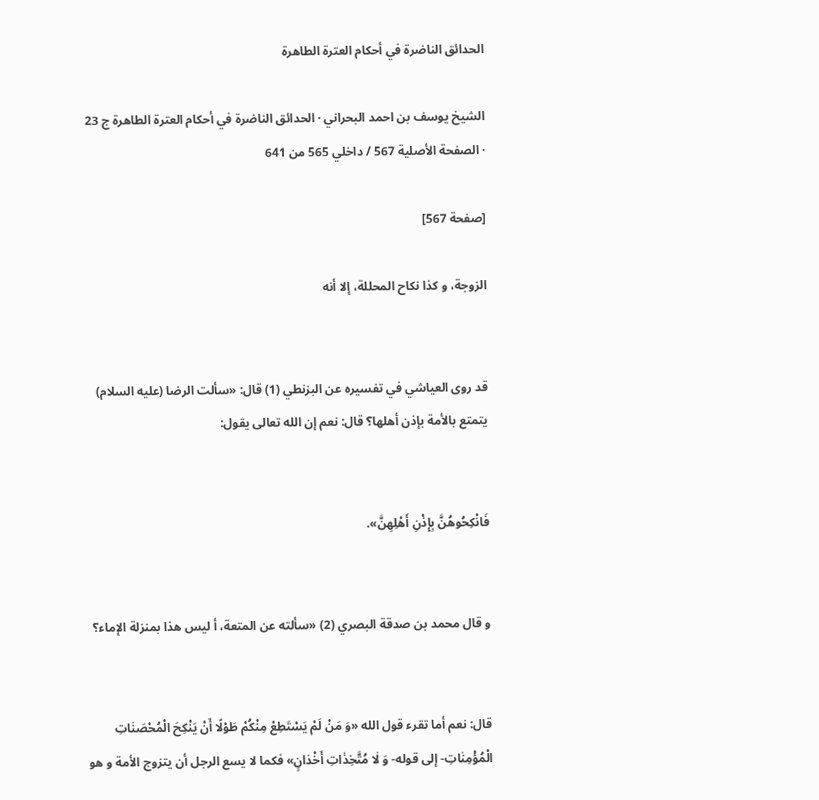الحدائق الناضرة في أحكام العترة الطاهرة

الشيخ يوسف بن احمد البحراني · الحدائق الناضرة في أحكام العترة الطاهرة ج 23 · الصفحة الأصلية 567 / داخلي 565 من 641

[صفحة 567]

الزوجة، و كذا نكاح المحللة، إلا أنه


قد روى العياشي في تفسيره عن البزنطي (1) قال: «سألت الرضا (عليه السلام) يتمتع بالأمة بإذن أهلها؟ قال: نعم إن الله تعالى يقول:


فَانْكِحُوهُنَّ بِإِذْنِ أَهْلِهِنَّ».


و قال محمد بن صدقة البصري (2) «سألته عن المتعة، أ ليس هذا بمنزلة الإماء؟


قال: نعم أما تقرء قول الله «وَ مَنْ لَمْ يَسْتَطِعْ مِنْكُمْ طَوْلًا أَنْ يَنْكِحَ الْمُحْصَنٰاتِ الْمُؤْمِنٰاتِ- إلى قوله- وَ لٰا مُتَّخِذٰاتِ أَخْدٰانٍ» فكما لا يسع الرجل أن يتزوج الأمة و هو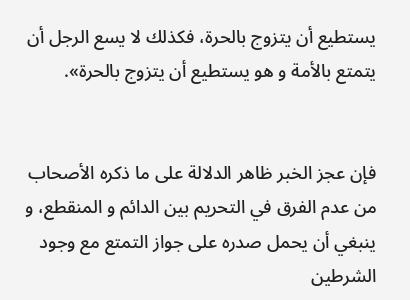يستطيع أن يتزوج بالحرة، فكذلك لا يسع الرجل أن يتمتع بالأمة و هو يستطيع أن يتزوج بالحرة».


فإن عجز الخبر ظاهر الدلالة على ما ذكره الأصحاب من عدم الفرق في التحريم بين الدائم و المنقطع، و ينبغي أن يحمل صدره على جواز التمتع مع وجود الشرطين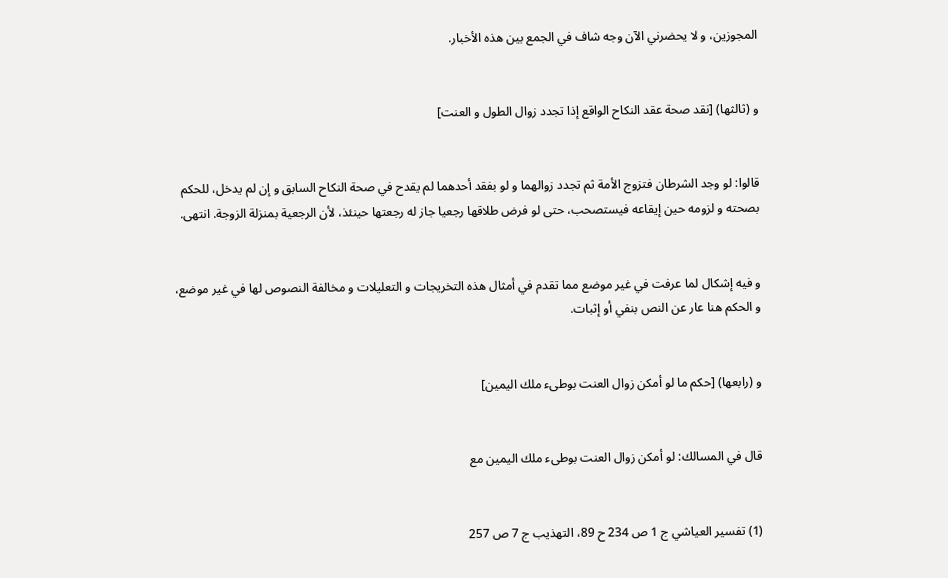المجوزين، و لا يحضرني الآن وجه شاف في الجمع بين هذه الأخبار.


و (ثالثها) [نقد صحة عقد النكاح الواقع إذا تجدد زوال الطول و العنت]


قالوا: لو وجد الشرطان فتزوج الأمة ثم تجدد زوالهما و لو بفقد أحدهما لم يقدح في صحة النكاح السابق و إن لم يدخل، للحكم بصحته و لزومه حين إيقاعه فيستصحب، حتى لو فرض طلاقها رجعيا جاز له رجعتها حينئذ، لأن الرجعية بمنزلة الزوجة. انتهى.


و فيه إشكال لما عرفت في غير موضع مما تقدم في أمثال هذه التخريجات و التعليلات و مخالفة النصوص لها في غير موضع، و الحكم هنا عار عن النص بنفي أو إثبات.


و (رابعها) [حكم ما لو أمكن زوال العنت بوطىء ملك اليمين]


قال في المسالك: لو أمكن زوال العنت بوطىء ملك اليمين مع


(1) تفسير العياشي ج 1 ص 234 ح 89، التهذيب ج 7 ص 257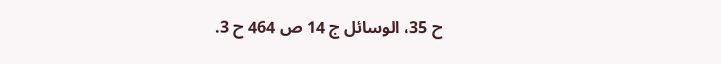ح 35، الوسائل ج 14 ص 464 ح 3.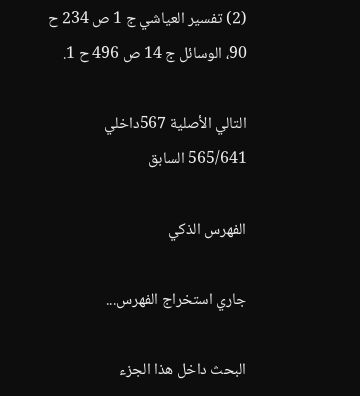(2) تفسير العياشي ج 1 ص 234 ح 90، الوسائل ج 14 ص 496 ح 1.

التالي الأصلية 567داخلي 565/641 السابق

الفهرس الذكي

جاري استخراج الفهرس...

البحث داخل هذا الجزء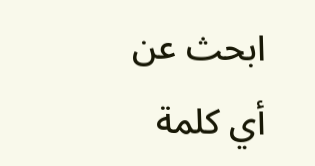ابحث عن أي كلمة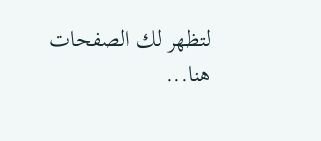لتظهر لك الصفحات هنا...